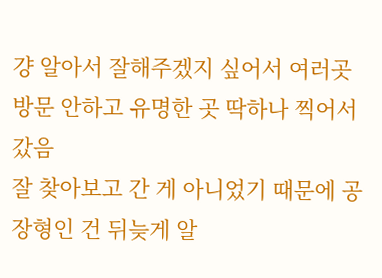걍 알아서 잘해주겠지 싶어서 여러곳 방문 안하고 유명한 곳 딱하나 찍어서 갔음
잘 찾아보고 간 게 아니었기 때문에 공장형인 건 뒤늦게 알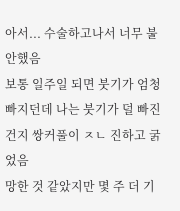아서... 수술하고나서 너무 불안했음
보통 일주일 되면 붓기가 엄청 빠지던데 나는 붓기가 덜 빠진 건지 쌍커풀이 ㅈㄴ 진하고 굵었음
망한 것 같았지만 몇 주 더 기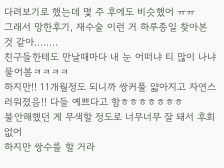다려보기로 했는데 몇 주 후에도 비슷했어 ㅠㅠ
그래서 망한후기, 재수술 이런 거 하루종일 찾아본 것 같아........
친구들한테도 만날때마다 내 눈 어떠냐 티 많이 나냐 물어봄ㅋㅋㅋㅋ
하지만!! 11개월정도 되니까 쌍커풀 얇아지고 자연스러워졌음!! 다들 예쁘다고 함ㅎㅎㅎㅎㅎㅎㅎ
불안해했던 게 무색할 정도로 너무너무 잘 돼서 후회없어
하지만 쌍수를 할 거라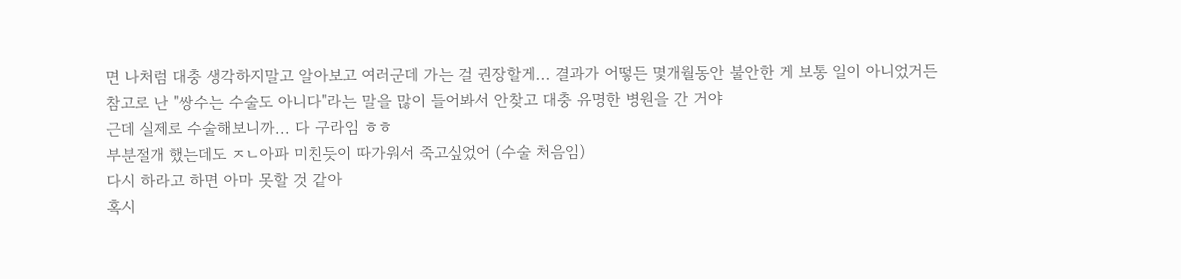면 나처럼 대충 생각하지말고 알아보고 여러군데 가는 걸 권장할게... 결과가 어떻든 몇개월동안 불안한 게 보통 일이 아니었거든
참고로 난 "쌍수는 수술도 아니다"라는 말을 많이 들어봐서 안찾고 대충 유명한 병원을 간 거야
근데 실제로 수술해보니까... 다 구라임 ㅎㅎ
부분절개 했는데도 ㅈㄴ아파 미친듯이 따가워서 죽고싶었어 (수술 처음임)
다시 하라고 하면 아마 못할 것 같아
혹시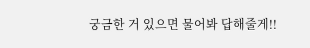궁금한 거 있으면 물어봐 답해줄게!!